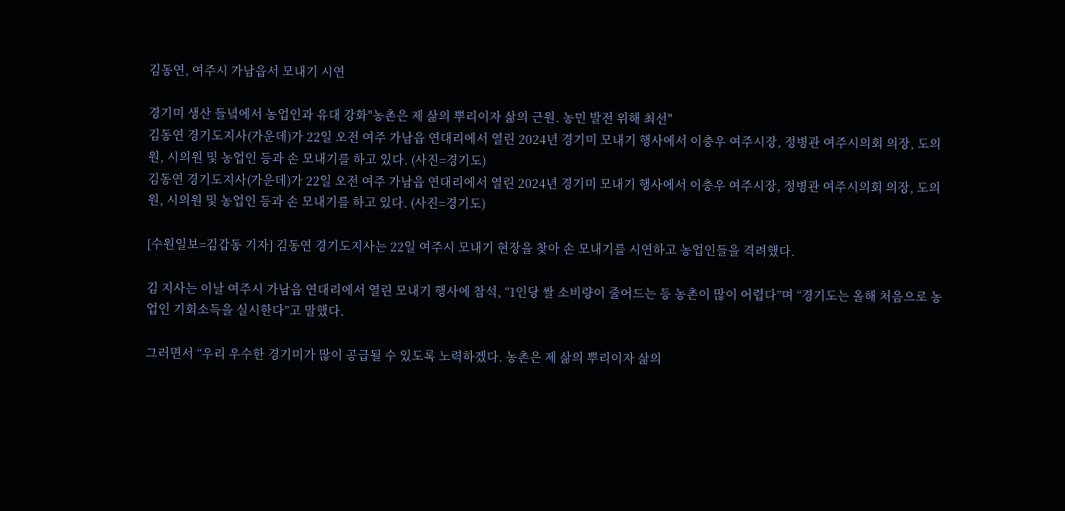김동연, 여주시 가남읍서 모내기 시연

경기미 생산 들녘에서 농업인과 유대 강화"농촌은 제 삶의 뿌리이자 삶의 근원. 농민 발전 위해 최선"
김동연 경기도지사(가운데)가 22일 오전 여주 가남읍 연대리에서 열린 2024년 경기미 모내기 행사에서 이충우 여주시장, 정병관 여주시의회 의장, 도의원, 시의원 및 농업인 등과 손 모내기를 하고 있다. (사진=경기도)
김동연 경기도지사(가운데)가 22일 오전 여주 가남읍 연대리에서 열린 2024년 경기미 모내기 행사에서 이충우 여주시장, 정병관 여주시의회 의장, 도의원, 시의원 및 농업인 등과 손 모내기를 하고 있다. (사진=경기도)

[수원일보=김갑동 기자] 김동연 경기도지사는 22일 여주시 모내기 현장을 찾아 손 모내기를 시연하고 농업인들을 격려했다.

김 지사는 이날 여주시 가남읍 연대리에서 열린 모내기 행사에 참석, “1인당 쌀 소비량이 줄어드는 등 농촌이 많이 어렵다”며 “경기도는 올해 처음으로 농업인 기회소득을 실시한다”고 말했다.

그러면서 “우리 우수한 경기미가 많이 공급될 수 있도록 노력하겠다. 농촌은 제 삶의 뿌리이자 삶의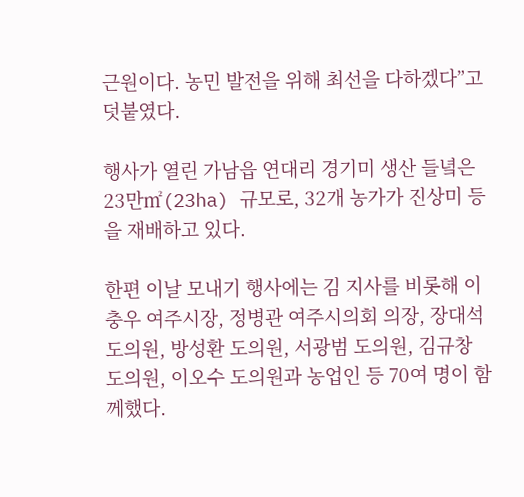근원이다. 농민 발전을 위해 최선을 다하겠다”고 덧붙였다.

행사가 열린 가남읍 연대리 경기미 생산 들녘은 23만㎡(23ha) 규모로, 32개 농가가 진상미 등을 재배하고 있다.

한편 이날 모내기 행사에는 김 지사를 비롯해 이충우 여주시장, 정병관 여주시의회 의장, 장대석 도의원, 방성환 도의원, 서광범 도의원, 김규창 도의원, 이오수 도의원과 농업인 등 70여 명이 함께했다.